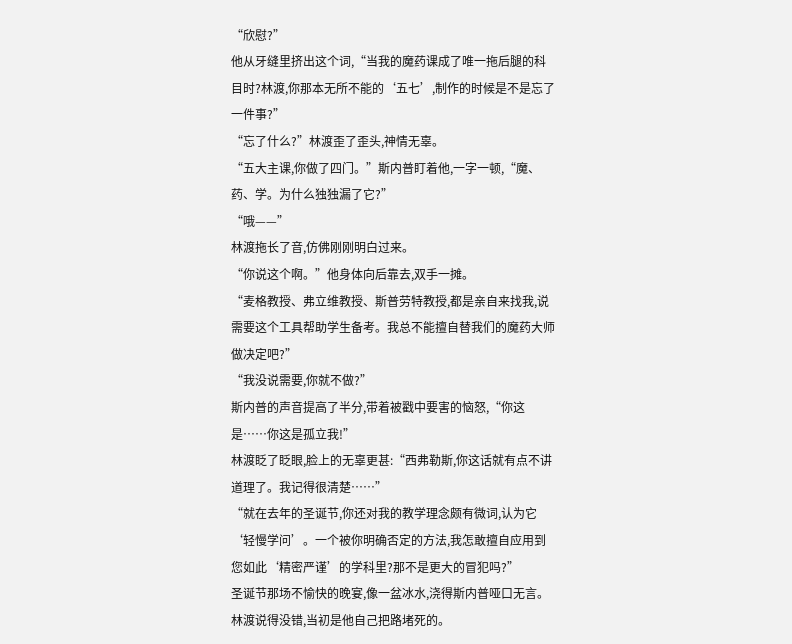“欣慰?”
他从牙缝里挤出这个词,“当我的魔药课成了唯一拖后腿的科目时?林渡,你那本无所不能的‘五七’,制作的时候是不是忘了一件事?”
“忘了什么?”林渡歪了歪头,神情无辜。
“五大主课,你做了四门。”斯内普盯着他,一字一顿,“魔、药、学。为什么独独漏了它?”
“哦——”
林渡拖长了音,仿佛刚刚明白过来。
“你说这个啊。”他身体向后靠去,双手一摊。
“麦格教授、弗立维教授、斯普劳特教授,都是亲自来找我,说需要这个工具帮助学生备考。我总不能擅自替我们的魔药大师做决定吧?”
“我没说需要,你就不做?”
斯内普的声音提高了半分,带着被戳中要害的恼怒,“你这是……你这是孤立我!”
林渡眨了眨眼,脸上的无辜更甚:“西弗勒斯,你这话就有点不讲道理了。我记得很清楚……”
“就在去年的圣诞节,你还对我的教学理念颇有微词,认为它‘轻慢学问’。一个被你明确否定的方法,我怎敢擅自应用到您如此‘精密严谨’的学科里?那不是更大的冒犯吗?”
圣诞节那场不愉快的晚宴,像一盆冰水,浇得斯内普哑口无言。
林渡说得没错,当初是他自己把路堵死的。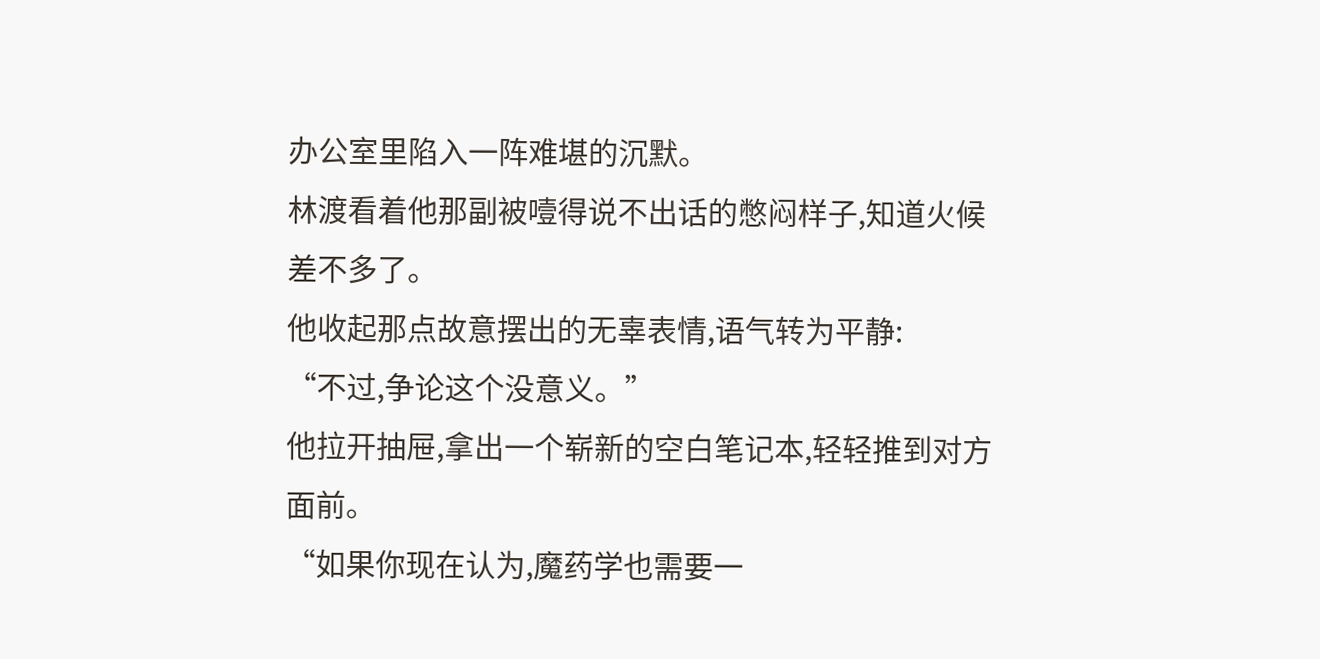办公室里陷入一阵难堪的沉默。
林渡看着他那副被噎得说不出话的憋闷样子,知道火候差不多了。
他收起那点故意摆出的无辜表情,语气转为平静:
“不过,争论这个没意义。”
他拉开抽屉,拿出一个崭新的空白笔记本,轻轻推到对方面前。
“如果你现在认为,魔药学也需要一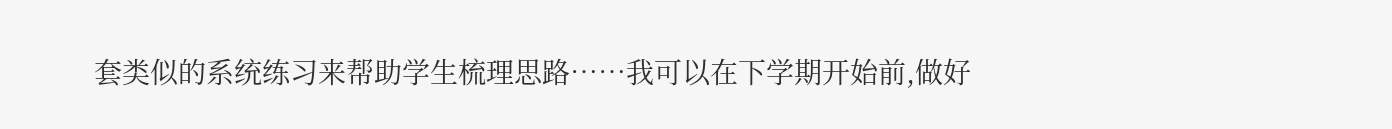套类似的系统练习来帮助学生梳理思路……我可以在下学期开始前,做好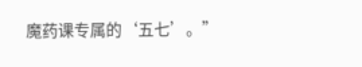魔药课专属的‘五七’。”